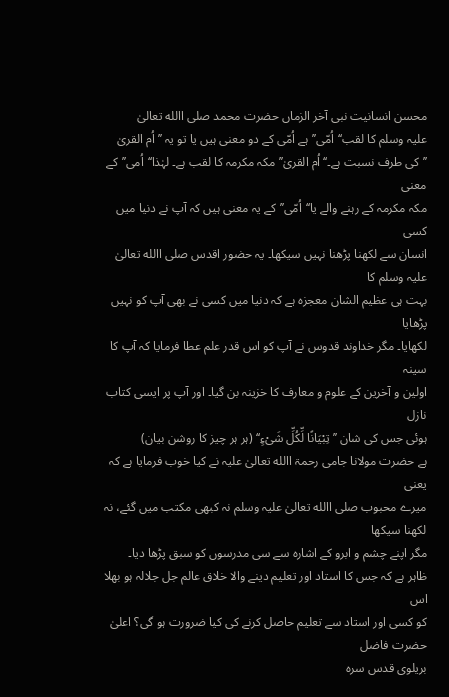محسن انسانیت نبی آخر الزماں حضرت محمد صلی االله تعالیٰ
علیہ وسلم کا لقب‘‘اُمّی’’ہے اُمّی کے دو معنی ہیں یا تو یہ ’’اُم القریٰ
’’کی طرف نسبت ہے۔‘‘اُم القریٰ’’مکہ مکرمہ کا لقب ہے۔ لہٰذا‘‘اُمی’’کے معنی
مکہ مکرمہ کے رہنے والے یا‘‘اُمّی’’کے یہ معنی ہیں کہ آپ نے دنیا میں کسی
انسان سے لکھنا پڑھنا نہیں سیکھا۔ یہ حضور اقدس صلی االله تعالیٰ علیہ وسلم کا
بہت ہی عظیم الشان معجزہ ہے کہ دنیا میں کسی نے بھی آپ کو نہیں پڑھایا
لکھایا۔ مگر خداوند قدوس نے آپ کو اس قدر علم عطا فرمایا کہ آپ کا سینہ
اولین و آخرین کے علوم و معارف کا خزینہ بن گیا۔ اور آپ پر ایسی کتاب نازل
ہوئی جس کی شان ’’تِبْیَانًا لِّکُلِّ شَیْءٍ‘‘ (ہر ہر چیز کا روشن بیان)
ہے حضرت مولانا جامی رحمۃ االله تعالیٰ علیہ نے کیا خوب فرمایا ہے کہ یعنی
میرے محبوب صلی االله تعالیٰ علیہ وسلم نہ کبھی مکتب میں گئے، نہ لکھنا سیکھا
مگر اپنے چشم و ابرو کے اشارہ سے سی مدرسوں کو سبق پڑھا دیا۔
ظاہر ہے کہ جس کا استاد اور تعلیم دینے والا خلاق عالم جل جلالہ ہو بھلا اس
کو کسی اور استاد سے تعلیم حاصل کرنے کی کیا ضرورت ہو گی؟ اعلیٰ حضرت فاضل
بریلوی قدس سرہ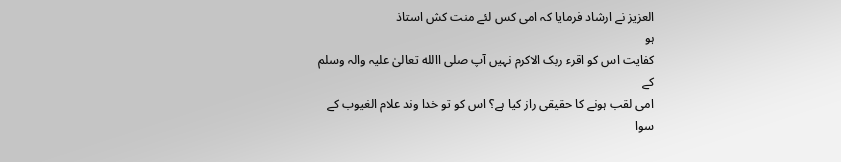العزیز نے ارشاد فرمایا کہ امی کس لئے منت کش استاذ
ہو
کفایت اس کو اقرء ربک الاکرم نہیں آپ صلی االله تعالیٰ علیہ والہ وسلم کے
امی لقب ہونے کا حقیقی راز کیا ہے؟ اس کو تو خدا وند علام الغیوب کے سوا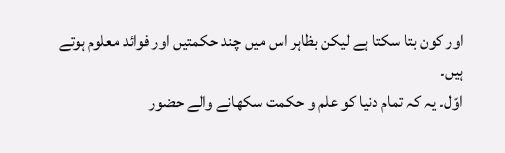اور کون بتا سکتا ہے لیکن بظاہر اس میں چند حکمتیں اور فوائد معلوم ہوتے
ہیں۔
اوّل۔ یہ کہ تمام دنیا کو علم و حکمت سکھانے والے حضور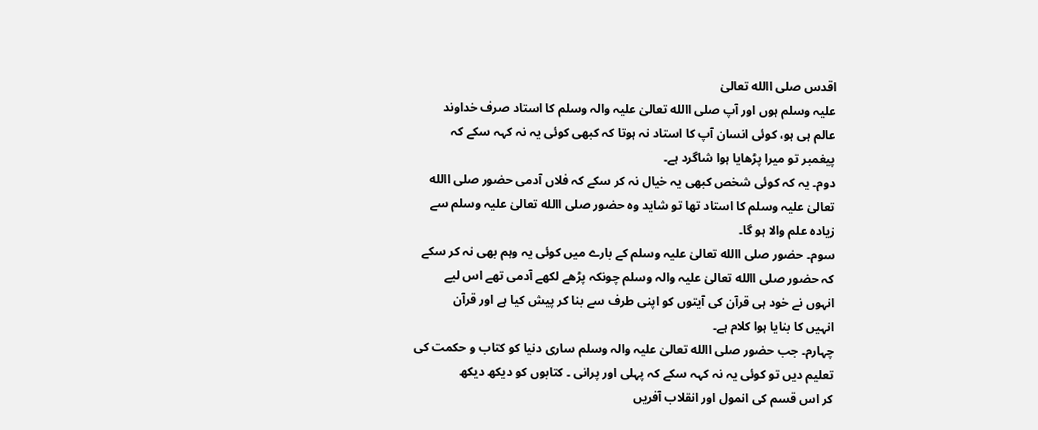اقدس صلی االله تعالیٰ
علیہ وسلم ہوں اور آپ صلی االله تعالیٰ علیہ والہ وسلم کا استاد صرف خداوند
عالم ہی ہو، کوئی انسان آپ کا استاد نہ ہوتا کہ کبھی کوئی یہ نہ کہہ سکے کہ
پیغمبر تو میرا پڑھایا ہوا شاگرد ہے۔
دوم۔ یہ کہ کوئی شخص کبھی یہ خیال نہ کر سکے کہ فلاں آدمی حضور صلی االله
تعالیٰ علیہ وسلم کا استاد تھا تو شاید وہ حضور صلی االله تعالیٰ علیہ وسلم سے
زیادہ علم والا ہو گا۔
سوم۔ حضور صلی االله تعالیٰ علیہ وسلم کے بارے میں کوئی یہ وہم بھی نہ کر سکے
کہ حضور صلی االله تعالیٰ علیہ والہ وسلم چونکہ پڑھے لکھے آدمی تھے اس لیے
انہوں نے خود ہی قرآن کی آیتوں کو اپنی طرف سے بنا کر پیش کیا ہے اور قرآن
انہیں کا بنایا ہوا کلام ہے۔
چہارم۔ جب حضور صلی االله تعالیٰ علیہ والہ وسلم ساری دنیا کو کتاب و حکمت کی
تعلیم دیں تو کوئی یہ نہ کہہ سکے کہ پہلی اور پرانی ۔ کتابوں کو دیکھ دیکھ
کر اس قسم کی انمول اور انقلاب آفریں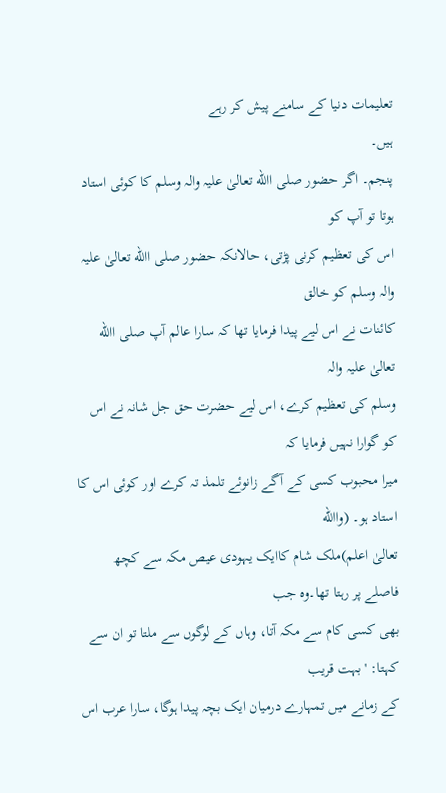تعلیمات دنیا کے سامنے پیش کر رہے
ہیں۔
پنجم۔ اگر حضور صلی االله تعالیٰ علیہ والہ وسلم کا کوئی استاد ہوتا تو آپ کو
اس کی تعظیم کرنی پڑتی، حالانکہ حضور صلی االله تعالیٰ علیہ والہ وسلم کو خالق
کائنات نے اس لیے پیدا فرمایا تھا کہ سارا عالم آپ صلی االله تعالیٰ علیہ والہ
وسلم کی تعظیم کرے، اس لیے حضرت حق جل شانہ نے اس کو گوارا نہیں فرمایا کہ
میرا محبوب کسی کے آگے زانوئے تلمذ تہ کرے اور کوئی اس کا استاد ہو۔ (واالله
تعالیٰ اعلم)ملک شام کاایک یہودی عیص مکہ سے کچھ فاصلے پر رہتا تھا۔وہ جب
بھی کسی کام سے مکہ آتا، وہاں کے لوگوں سے ملتا تو ان سے کہتا: 'بہت قریب
کے زمانے میں تمہارے درمیان ایک بچہ پیدا ہوگا، سارا عرب اس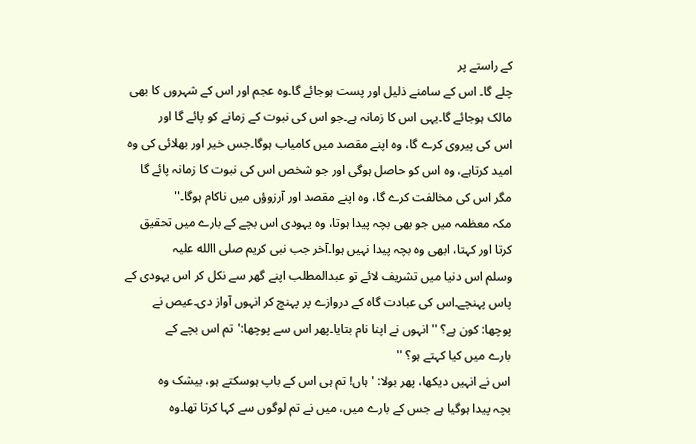کے راستے پر
چلے گا۔ اس کے سامنے ذلیل اور پست ہوجائے گا۔وہ عجم اور اس کے شہروں کا بھی
مالک ہوجائے گا۔یہی اس کا زمانہ ہے۔جو اس کی نبوت کے زمانے کو پائے گا اور
اس کی پیروی کرے گا، وہ اپنے مقصد میں کامیاب ہوگا۔جس خیر اور بھلائی کی وہ
امید کرتاہے، وہ اس کو حاصل ہوگی اور جو شخص اس کی نبوت کا زمانہ پائے گا
مگر اس کی مخالفت کرے گا، وہ اپنے مقصد اور آرزوؤں میں ناکام ہوگا۔''
مکہ معظمہ میں جو بھی بچہ پیدا ہوتا، وہ یہودی اس بچے کے بارے میں تحقیق
کرتا اور کہتا، ابھی وہ بچہ پیدا نہیں ہوا۔آخر جب نبی کریم صلی االله علیہ
وسلم اس دنیا میں تشریف لائے تو عبدالمطلب اپنے گھر سے نکل کر اس یہودی کے
پاس پہنچے۔اس کی عبادت گاہ کے دروازے پر پہنچ کر انہوں آواز دی۔عیص نے
پوچھا: کون ہے؟ ''انہوں نے اپنا نام بتایا۔پھر اس سے پوچھا:'تم اس بچے کے
بارے میں کیا کہتے ہو؟ ''
اس نے انہیں دیکھا، پھر بولا: 'ہاں! تم ہی اس کے باپ ہوسکتے ہو، بیشک وہ
بچہ پیدا ہوگیا ہے جس کے بارے میں، میں نے تم لوگوں سے کہا کرتا تھا۔وہ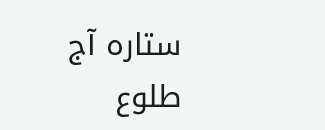ستارہ آج طلوع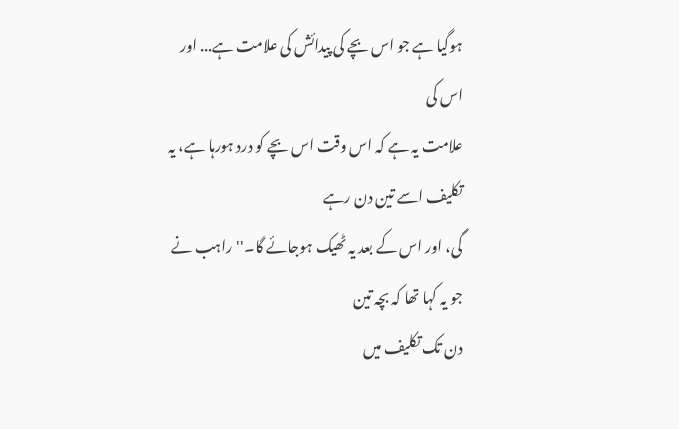ہوگیا ہے جو اس بچے کی پیدائش کی علامت ہے... اور اس کی
علامت یہ ہے کہ اس وقت اس بچے کو درد ہورہا ہے، یہ تکلیف اسے تین دن رہے
گی، اور اس کے بعد یہ ٹھیک ہوجائے گا۔''راہب نے جو یہ کہا تھا کہ بچہ تین
دن تک تکلیف میں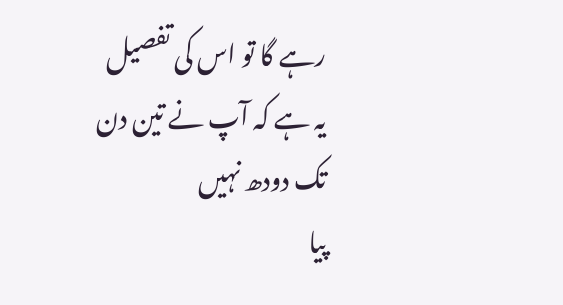رہے گا تو اس کی تفصیل یہ ہے کہ آپ نے تین دن تک دودھ نہیں
پیا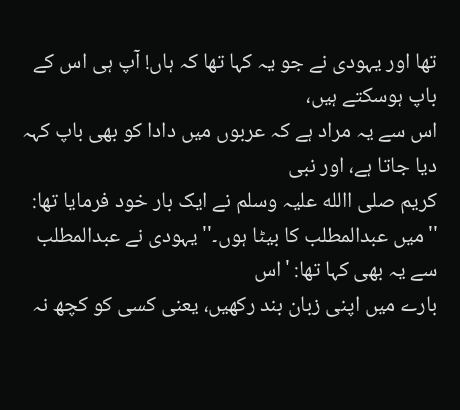تھا اور یہودی نے جو یہ کہا تھا کہ ہاں! آپ ہی اس کے باپ ہوسکتے ہیں،
اس سے یہ مراد ہے کہ عربوں میں دادا کو بھی باپ کہہ دیا جاتا ہے، اور نبی
کریم صلی االله علیہ وسلم نے ایک بار خود فرمایا تھا:
''میں عبدالمطلب کا بیٹا ہوں۔''یہودی نے عبدالمطلب سے یہ بھی کہا تھا: 'اس
بارے میں اپنی زبان بند رکھیں، یعنی کسی کو کچھ نہ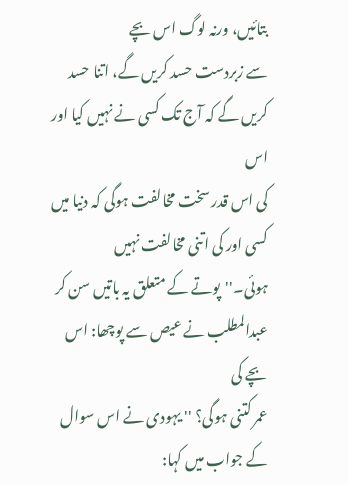بتائیں، ورنہ لوگ اس بچے
سے زبردست حسد کریں گے، اتنا حسد کریں گے کہ آج تک کسی نے نہیں کیا اور اس
کی اس قدر سخت مخالفت ہوگی کہ دنیا میں کسی اور کی اتنی مخالفت نہیں
ہوئی۔''پوتے کے متعلق یہ باتیں سن کر عبدالمطلب نے عیص سے پوچھا: اس بچے کی
عمر کتنی ہوگی؟ '' یہودی نے اس سوال کے جواب میں کہا: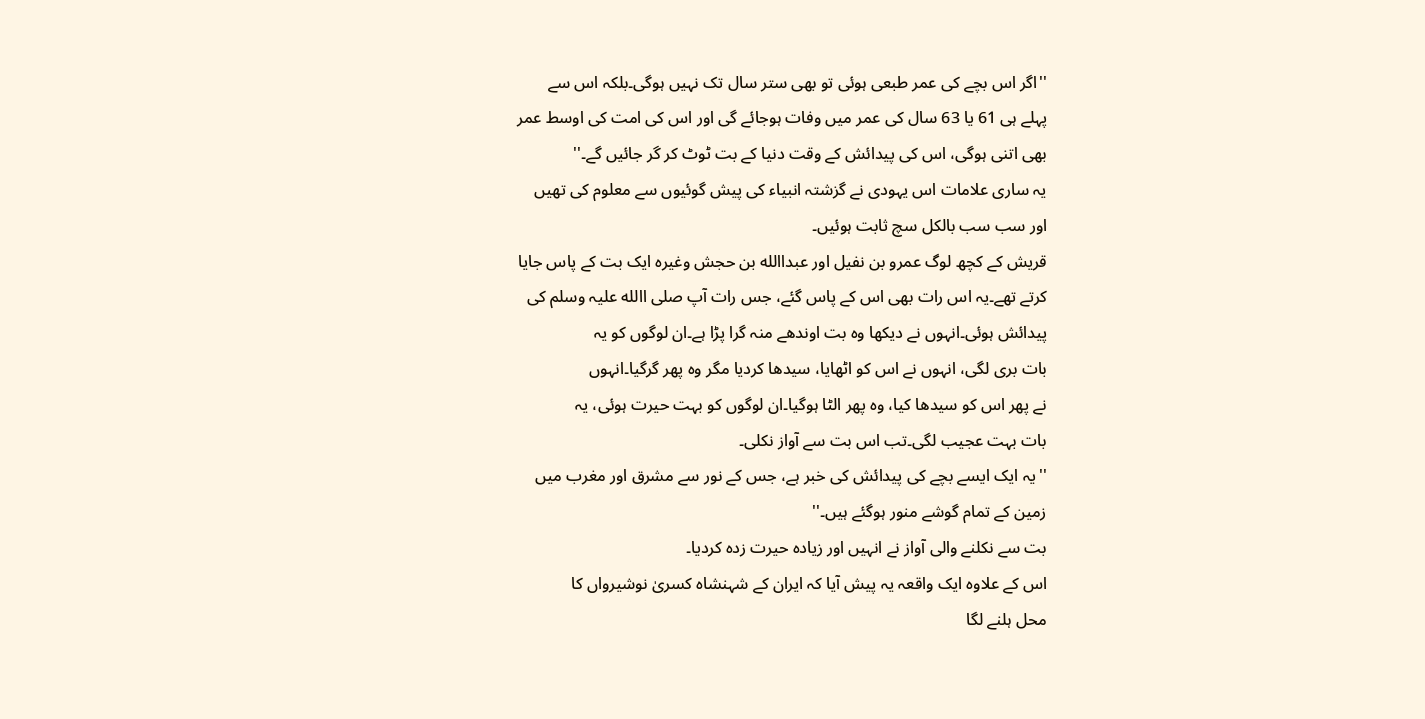''اگر اس بچے کی عمر طبعی ہوئی تو بھی ستر سال تک نہیں ہوگی۔بلکہ اس سے
پہلے ہی 61 یا 63 سال کی عمر میں وفات ہوجائے گی اور اس کی امت کی اوسط عمر
بھی اتنی ہوگی، اس کی پیدائش کے وقت دنیا کے بت ٹوٹ کر گر جائیں گے۔''
یہ ساری علامات اس یہودی نے گزشتہ انبیاء کی پیش گوئیوں سے معلوم کی تھیں
اور سب سب بالکل سچ ثابت ہوئیں۔
قریش کے کچھ لوگ عمرو بن نفیل اور عبداالله بن حجش وغیرہ ایک بت کے پاس جایا
کرتے تھے۔یہ اس رات بھی اس کے پاس گئے، جس رات آپ صلی االله علیہ وسلم کی
پیدائش ہوئی۔انہوں نے دیکھا وہ بت اوندھے منہ گرا پڑا ہے۔ان لوگوں کو یہ
بات بری لگی، انہوں نے اس کو اٹھایا، سیدھا کردیا مگر وہ پھر گرگیا۔انہوں
نے پھر اس کو سیدھا کیا، وہ پھر الٹا ہوگیا۔ان لوگوں کو بہت حیرت ہوئی، یہ
بات بہت عجیب لگی۔تب اس بت سے آواز نکلی۔
''یہ ایک ایسے بچے کی پیدائش کی خبر ہے، جس کے نور سے مشرق اور مغرب میں
زمین کے تمام گوشے منور ہوگئے ہیں۔''
بت سے نکلنے والی آواز نے انہیں اور زیادہ حیرت زدہ کردیا۔
اس کے علاوہ ایک واقعہ یہ پیش آیا کہ ایران کے شہنشاہ کسریٰ نوشیرواں کا
محل ہلنے لگا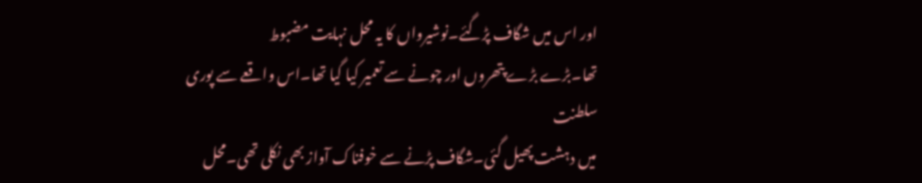اور اس میں شگاف پڑگئے۔نوشیرواں کا یہ محل نہایت مضبوط
تھا۔بڑے بڑے پتھروں اور چونے سے تعمیر کیا گیا تھا۔اس واقعے سے پوری سلطنت
میں دہشت پھیل گئی۔شگاف پڑنے سے خوفناک آواز بھی نکلی تھی۔محل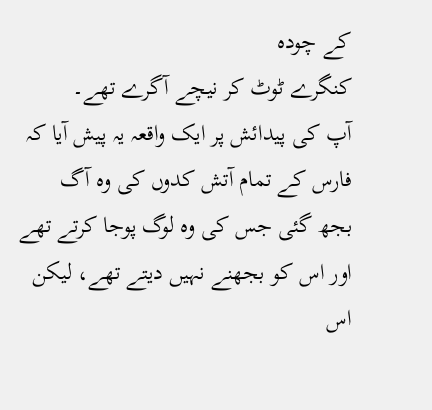کے چودہ
کنگرے ٹوٹ کر نیچے آگرے تھے۔
آپ کی پیدائش پر ایک واقعہ یہ پیش آیا کہ فارس کے تمام آتش کدوں کی وہ آگ
بجھ گئی جس کی وہ لوگ پوجا کرتے تھے اور اس کو بجھنے نہیں دیتے تھے، لیکن
اس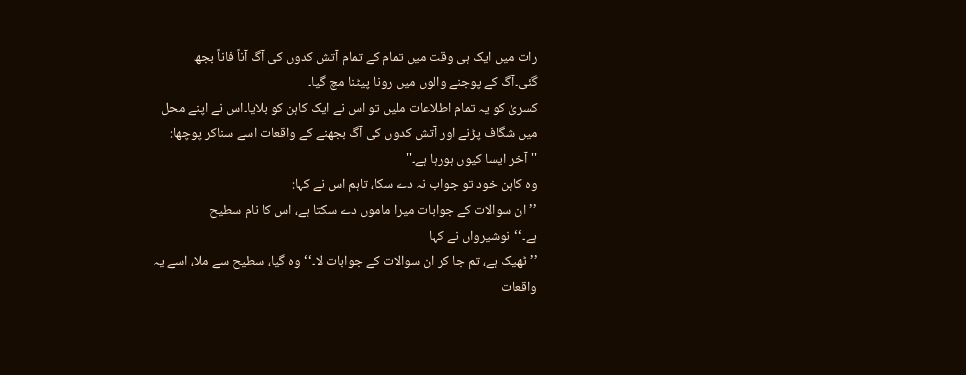رات میں ایک ہی وقت میں تمام کے تمام آتش کدوں کی آگ آناً فاناً بجھ
گئی۔آگ کے پوجنے والوں میں رونا پیٹنا مچ گیا۔
کسریٰ کو یہ تمام اطلاعات ملیں تو اس نے ایک کاہن کو بلایا۔اس نے اپنے محل
میں شگاف پڑنے اور آتش کدوں کی آگ بجھنے کے واقعات اسے سناکر پوچھا:
''آخر ایسا کیوں ہورہا ہے۔''
وہ کاہن خود تو جواب نہ دے سکا، تاہم اس نے کہا:
’’ان سوالات کے جوابات میرا ماموں دے سکتا ہے، اس کا نام سطیح
ہے۔‘‘نوشیرواں نے کہا
’’ٹھیک ہے، تم جا کر ان سوالات کے جوابات لا۔‘‘وہ گیا، سطیح سے ملا، اسے یہ
واقعات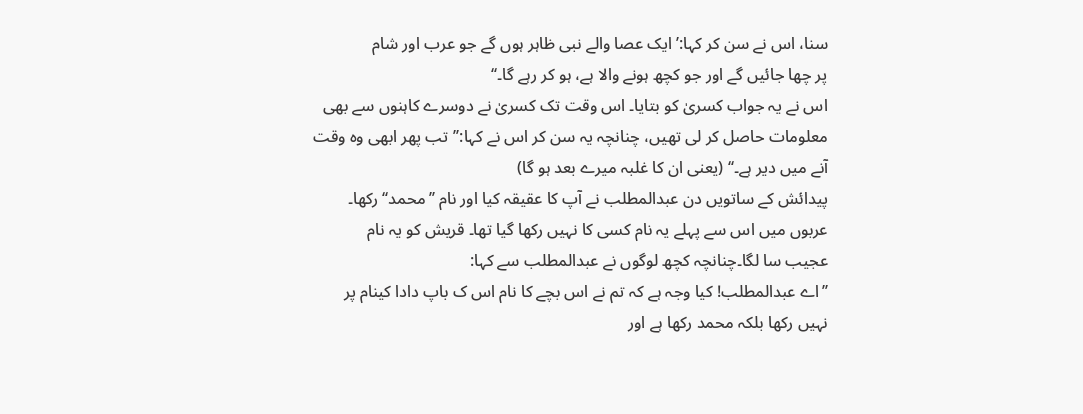سنا، اس نے سن کر کہا:’ایک عصا والے نبی ظاہر ہوں گے جو عرب اور شام
پر چھا جائیں گے اور جو کچھ ہونے والا ہے، ہو کر رہے گا۔‘‘
اس نے یہ جواب کسریٰ کو بتایا۔ اس وقت تک کسریٰ نے دوسرے کاہنوں سے بھی
معلومات حاصل کر لی تھیں، چنانچہ یہ سن کر اس نے کہا:’’تب پھر ابھی وہ وقت
آنے میں دیر ہے۔‘‘ (یعنی ان کا غلبہ میرے بعد ہو گا)
پیدائش کے ساتویں دن عبدالمطلب نے آپ کا عقیقہ کیا اور نام ’’محمد‘‘ رکھا۔
عربوں میں اس سے پہلے یہ نام کسی کا نہیں رکھا گیا تھا۔ قریش کو یہ نام
عجیب سا لگا۔چنانچہ کچھ لوگوں نے عبدالمطلب سے کہا:
’’اے عبدالمطلب! کیا وجہ ہے کہ تم نے اس بچے کا نام اس ک باپ دادا کینام پر
نہیں رکھا بلکہ محمد رکھا ہے اور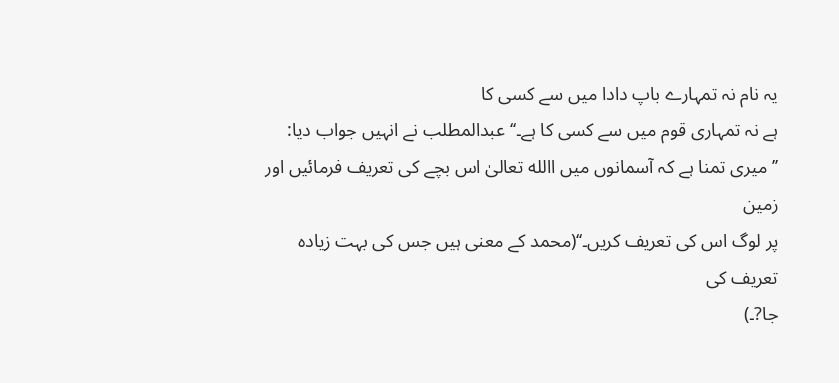یہ نام نہ تمہارے باپ دادا میں سے کسی کا
ہے نہ تمہاری قوم میں سے کسی کا ہے۔‘‘عبدالمطلب نے انہیں جواب دیا:
’’میری تمنا ہے کہ آسمانوں میں االله تعالیٰ اس بچے کی تعریف فرمائیں اور زمین
پر لوگ اس کی تعریف کریں۔‘‘(محمد کے معنی ہیں جس کی بہت زیادہ تعریف کی
جا?۔)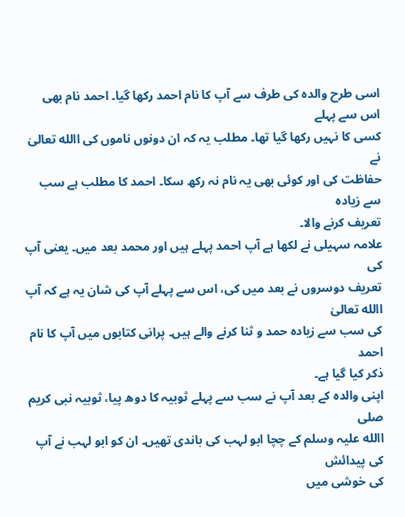اسی طرح والدہ کی طرف سے آپ کا نام احمد رکھا گیا۔ احمد نام بھی اس سے پہلے
کسی کا نہیں رکھا گیا تھا۔ مطلب یہ کہ ان دونوں ناموں کی االله تعالیٰ نے
حفاظت کی اور کوئی بھی یہ نام نہ رکھ سکا۔ احمد کا مطلب ہے سب سے زیادہ
تعریف کرنے والا۔
علامہ سہیلی نے لکھا ہے آپ احمد پہلے ہیں اور محمد بعد میں۔ یعنی آپ کی
تعریف دوسروں نے بعد میں کی، اس سے پہلے آپ کی شان یہ ہے کہ آپ االله تعالیٰ
کی سب سے زیادہ حمد و ثنا کرنے والے ہیں۔ پرانی کتابوں میں آپ کا نام احمد
ذکر کیا گیا ہے۔
اپنی والدہ کے بعد آپ نے سب سے پہلے ثوبیہ کا دوھ پیا، ثوبیہ نبی کریم صلی
االله علیہ وسلم کے چچا ابو لہب کی باندی تھیں۔ ان کو ابو لہب نے آپ کی پیدائش
کی خوشی میں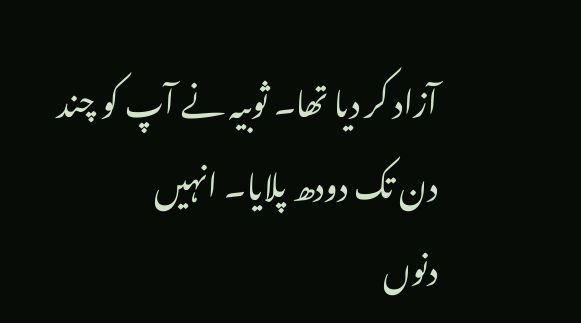آزاد کر دیا تھا۔ ثوبیہ نے آپ کو چند دن تک دودھ پلایا۔ انہیں
دنوں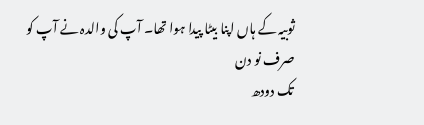ثوبیہ کے ہاں اپنا بیٹا پیدا ہوا تھا۔ آپ کی والدہ نے آپ کو صرف نو دن
تک دودھ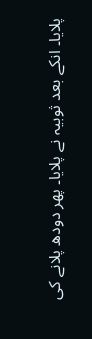پلایا۔ انکے بعد ثوبیہ نے پلایا۔ پھر دودھ پلانے کی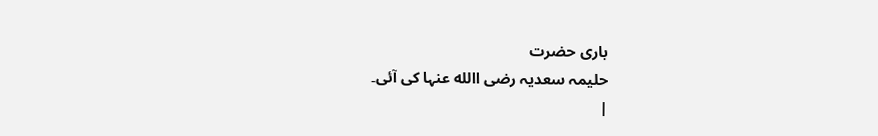باری حضرت
حلیمہ سعدیہ رضی االله عنہا کی آئی۔
|